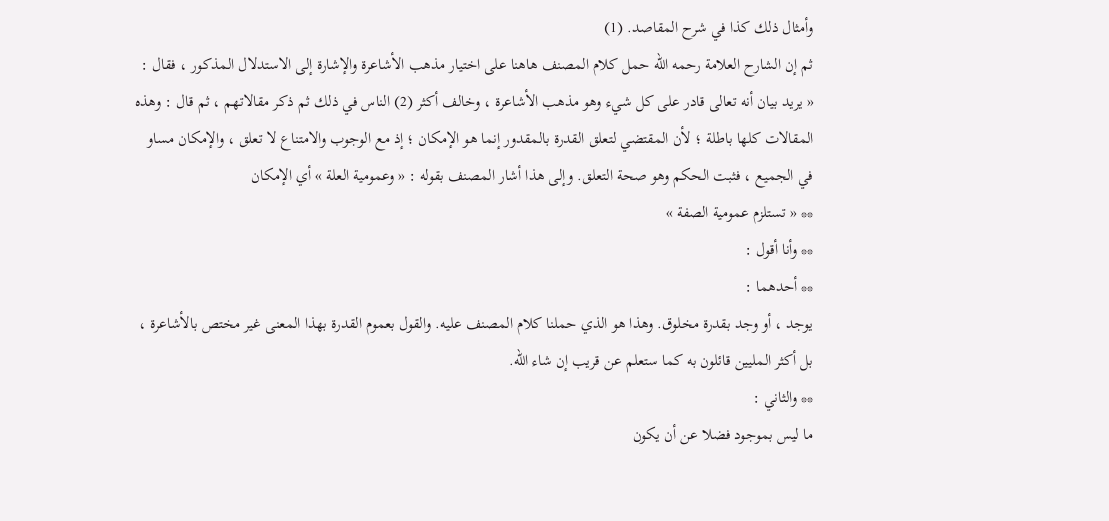وأمثال ذلك كذا في شرح المقاصد. (1)
ثم إن الشارح العلامة رحمه الله حمل كلام المصنف هاهنا على اختيار مذهب الأشاعرة والإشارة إلى الاستدلال المذكور ، فقال : « يريد بيان أنه تعالى قادر على كل شيء وهو مذهب الأشاعرة ، وخالف أكثر (2) الناس في ذلك ثم ذكر مقالاتهم ، ثم قال : وهذه المقالات كلها باطلة ؛ لأن المقتضي لتعلق القدرة بالمقدور إنما هو الإمكان ؛ إذ مع الوجوب والامتناع لا تعلق ، والإمكان مساو في الجميع ، فثبت الحكم وهو صحة التعلق. وإلى هذا أشار المصنف بقوله : « وعمومية العلة » أي الإمكان
** « تستلزم عمومية الصفة »
** وأنا أقول :
** أحدهما :
يوجد ، أو وجد بقدرة مخلوق. وهذا هو الذي حملنا كلام المصنف عليه. والقول بعموم القدرة بهذا المعنى غير مختص بالأشاعرة ، بل أكثر المليين قائلون به كما ستعلم عن قريب إن شاء الله.
** والثاني :
ما ليس بموجود فضلا عن أن يكون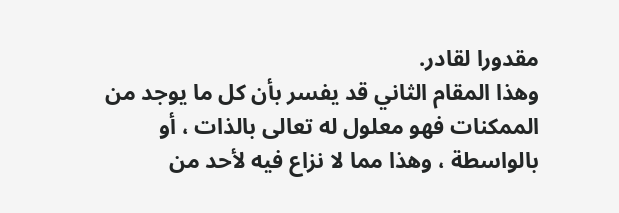مقدورا لقادر.
وهذا المقام الثاني قد يفسر بأن كل ما يوجد من الممكنات فهو معلول له تعالى بالذات ، أو بالواسطة ، وهذا مما لا نزاع فيه لأحد من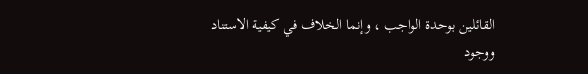القائلين بوحدة الواجب ، وإنما الخلاف في كيفية الاستناد ووجود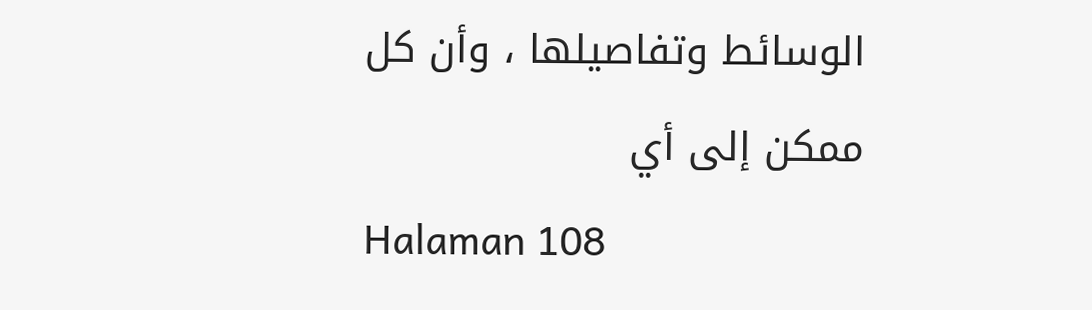الوسائط وتفاصيلها ، وأن كل ممكن إلى أي
Halaman 108